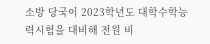소방 당국이 2023학년도 대학수학능력시험을 대비해 전원 비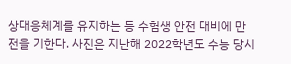상대응체계를 유지하는 등 수험생 안전 대비에 만전을 기한다. 사진은 지난해 2022학년도 수능 당시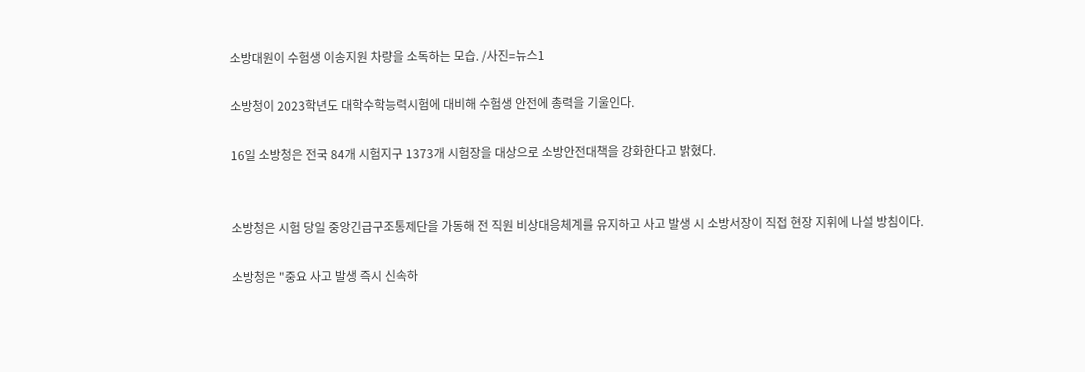소방대원이 수험생 이송지원 차량을 소독하는 모습. /사진=뉴스1

소방청이 2023학년도 대학수학능력시험에 대비해 수험생 안전에 총력을 기울인다.

16일 소방청은 전국 84개 시험지구 1373개 시험장을 대상으로 소방안전대책을 강화한다고 밝혔다.


소방청은 시험 당일 중앙긴급구조통제단을 가동해 전 직원 비상대응체계를 유지하고 사고 발생 시 소방서장이 직접 현장 지휘에 나설 방침이다.

소방청은 "중요 사고 발생 즉시 신속하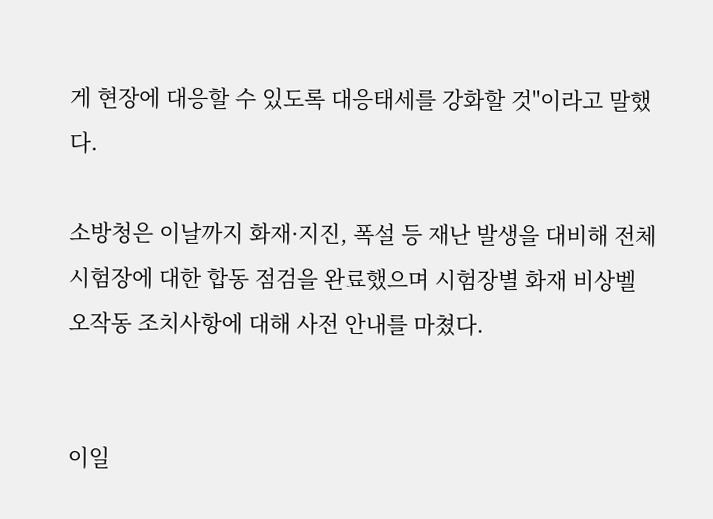게 현장에 대응할 수 있도록 대응태세를 강화할 것"이라고 말했다.

소방청은 이날까지 화재·지진, 폭설 등 재난 발생을 대비해 전체 시험장에 대한 합동 점검을 완료했으며 시험장별 화재 비상벨 오작동 조치사항에 대해 사전 안내를 마쳤다.


이일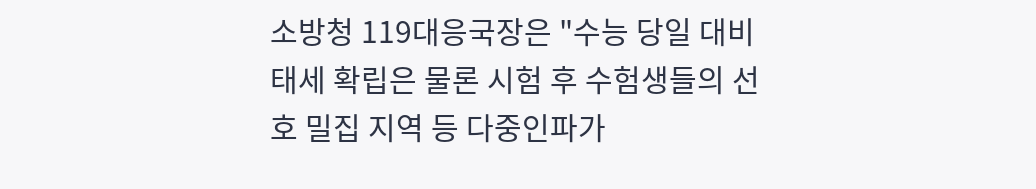소방청 119대응국장은 "수능 당일 대비 태세 확립은 물론 시험 후 수험생들의 선호 밀집 지역 등 다중인파가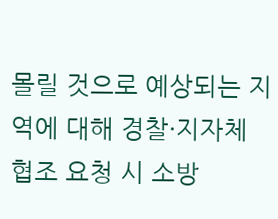몰릴 것으로 예상되는 지역에 대해 경찰·지자체 협조 요청 시 소방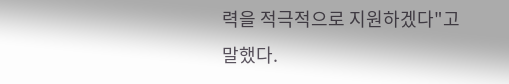력을 적극적으로 지원하겠다"고 말했다.